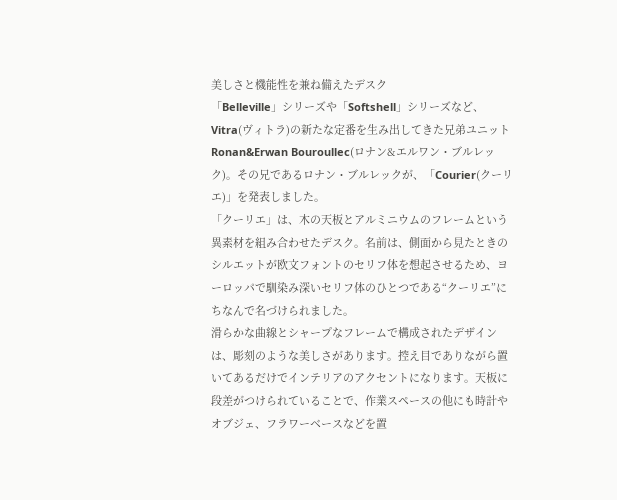美しさと機能性を兼ね備えたデスク
「Belleville」シリーズや「Softshell」シリーズなど、Vitra(ヴィトラ)の新たな定番を生み出してきた兄弟ユニットRonan&Erwan Bouroullec(ロナン&エルワン・ブルレック)。その兄であるロナン・ブルレックが、「Courier(クーリエ)」を発表しました。
「クーリエ」は、木の天板とアルミニウムのフレームという異素材を組み合わせたデスク。名前は、側面から見たときのシルエットが欧文フォントのセリフ体を想起させるため、ヨーロッパで馴染み深いセリフ体のひとつである“クーリエ”にちなんで名づけられました。
滑らかな曲線とシャープなフレームで構成されたデザインは、彫刻のような美しさがあります。控え目でありながら置いてあるだけでインテリアのアクセントになります。天板に段差がつけられていることで、作業スペースの他にも時計やオブジェ、フラワーベースなどを置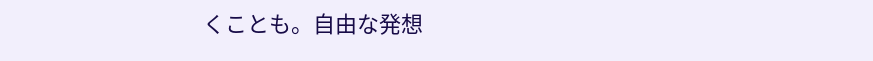くことも。自由な発想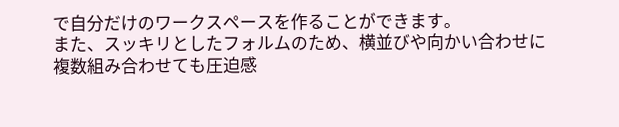で自分だけのワークスペースを作ることができます。
また、スッキリとしたフォルムのため、横並びや向かい合わせに複数組み合わせても圧迫感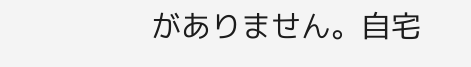がありません。自宅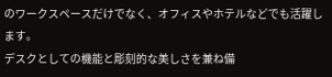のワークスペースだけでなく、オフィスやホテルなどでも活躍します。
デスクとしての機能と彫刻的な美しさを兼ね備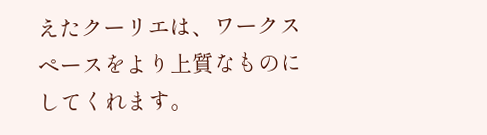えたクーリエは、ワークスペースをより上質なものにしてくれます。